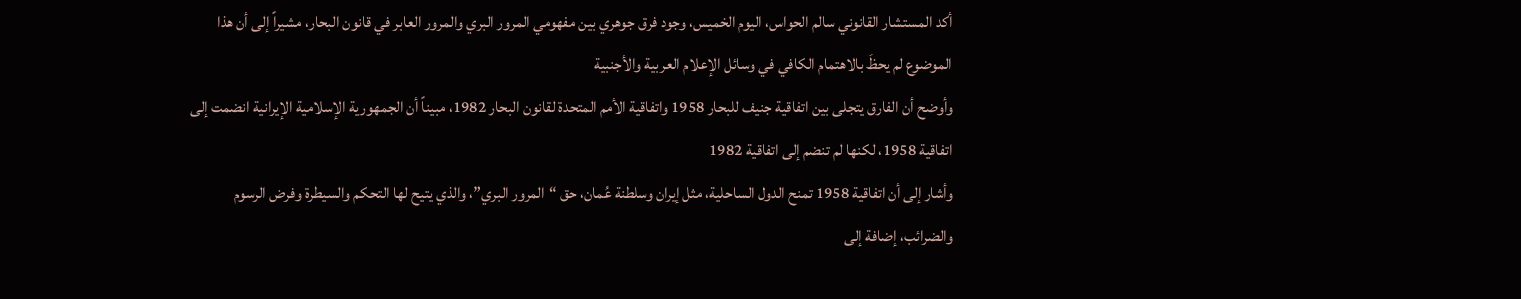أكد المستشار القانوني سالم الحواس، اليوم الخميس، وجود فرق جوهري بين مفهومي المرور البري والمرور العابر في قانون البحار، مشيراً إلى أن هذا الموضوع لم يحظَ بالاهتمام الكافي في وسائل الإعلام العربية والأجنبية
وأوضح أن الفارق يتجلى بين اتفاقية جنيف للبحار 1958 واتفاقية الأمم المتحدة لقانون البحار 1982، مبيناً أن الجمهورية الإسلامية الإيرانية انضمت إلى اتفاقية 1958، لكنها لم تنضم إلى اتفاقية 1982
وأشار إلى أن اتفاقية 1958 تمنح الدول الساحلية، مثل إيران وسلطنة عُمان، حق “المرور البري”، والذي يتيح لها التحكم والسيطرة وفرض الرسوم والضرائب، إضافة إلى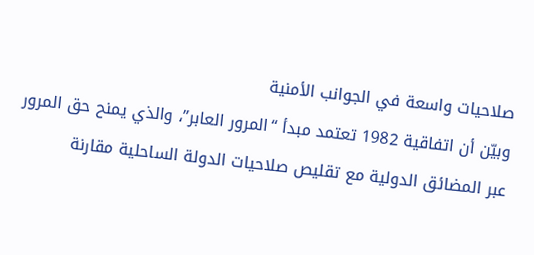صلاحيات واسعة في الجوانب الأمنية
وبيّن أن اتفاقية 1982 تعتمد مبدأ “المرور العابر”، والذي يمنح حق المرور عبر المضائق الدولية مع تقليص صلاحيات الدولة الساحلية مقارنة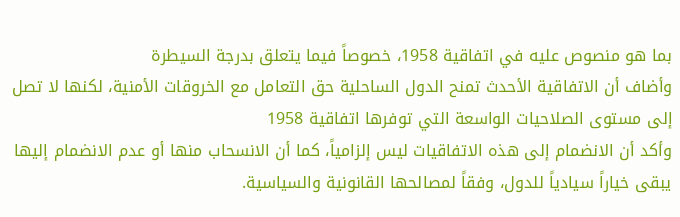بما هو منصوص عليه في اتفاقية 1958، خصوصاً فيما يتعلق بدرجة السيطرة
وأضاف أن الاتفاقية الأحدث تمنح الدول الساحلية حق التعامل مع الخروقات الأمنية، لكنها لا تصل إلى مستوى الصلاحيات الواسعة التي توفرها اتفاقية 1958
وأكد أن الانضمام إلى هذه الاتفاقيات ليس إلزامياً، كما أن الانسحاب منها أو عدم الانضمام إليها يبقى خياراً سيادياً للدول، وفقاً لمصالحها القانونية والسياسية.